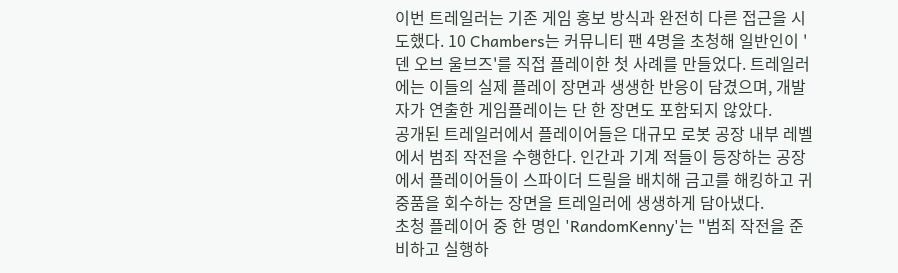이번 트레일러는 기존 게임 홍보 방식과 완전히 다른 접근을 시도했다. 10 Chambers는 커뮤니티 팬 4명을 초청해 일반인이 '덴 오브 울브즈'를 직접 플레이한 첫 사례를 만들었다. 트레일러에는 이들의 실제 플레이 장면과 생생한 반응이 담겼으며, 개발자가 연출한 게임플레이는 단 한 장면도 포함되지 않았다.
공개된 트레일러에서 플레이어들은 대규모 로봇 공장 내부 레벨에서 범죄 작전을 수행한다. 인간과 기계 적들이 등장하는 공장에서 플레이어들이 스파이더 드릴을 배치해 금고를 해킹하고 귀중품을 회수하는 장면을 트레일러에 생생하게 담아냈다.
초청 플레이어 중 한 명인 'RandomKenny'는 "범죄 작전을 준비하고 실행하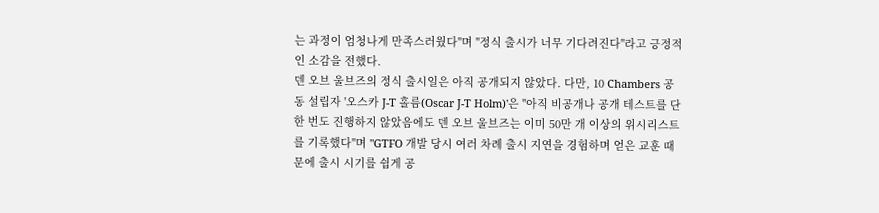는 과정이 엄청나게 만족스러웠다"며 "정식 출시가 너무 기다려진다"라고 긍정적인 소감을 전했다.
덴 오브 울브즈의 정식 출시일은 아직 공개되지 않았다. 다만, 10 Chambers 공동 설립자 '오스카 J-T 홀름(Oscar J-T Holm)'은 "아직 비공개나 공개 테스트를 단 한 번도 진행하지 않았음에도 덴 오브 울브즈는 이미 50만 개 이상의 위시리스트를 기록했다"며 "GTFO 개발 당시 여러 차례 출시 지연을 경험하며 얻은 교훈 때문에 출시 시기를 쉽게 공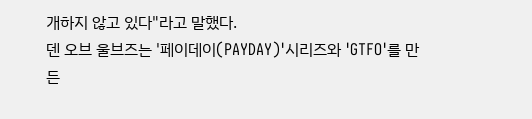개하지 않고 있다"라고 말했다.
덴 오브 울브즈는 '페이데이(PAYDAY)'시리즈와 'GTFO'를 만든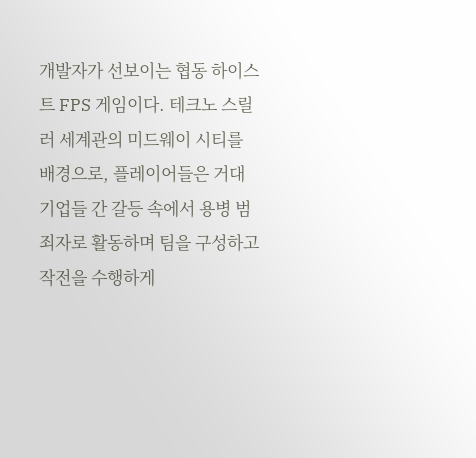개발자가 선보이는 협동 하이스트 FPS 게임이다. 테크노 스릴러 세계관의 미드웨이 시티를 배경으로, 플레이어들은 거대 기업들 간 갈등 속에서 용병 범죄자로 활동하며 팀을 구성하고 작전을 수행하게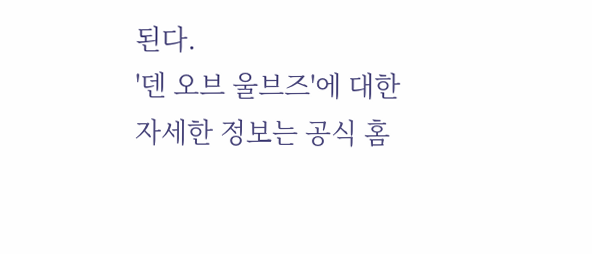된다.
'덴 오브 울브즈'에 대한 자세한 정보는 공식 홈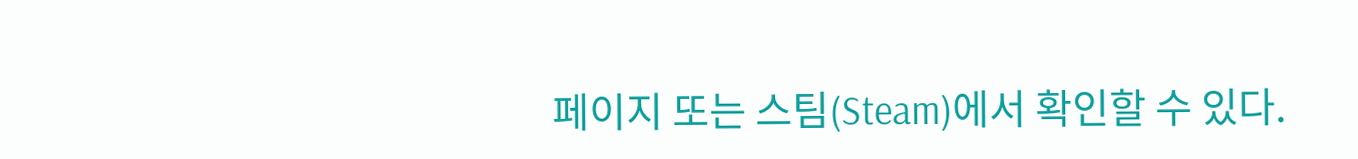페이지 또는 스팀(Steam)에서 확인할 수 있다.